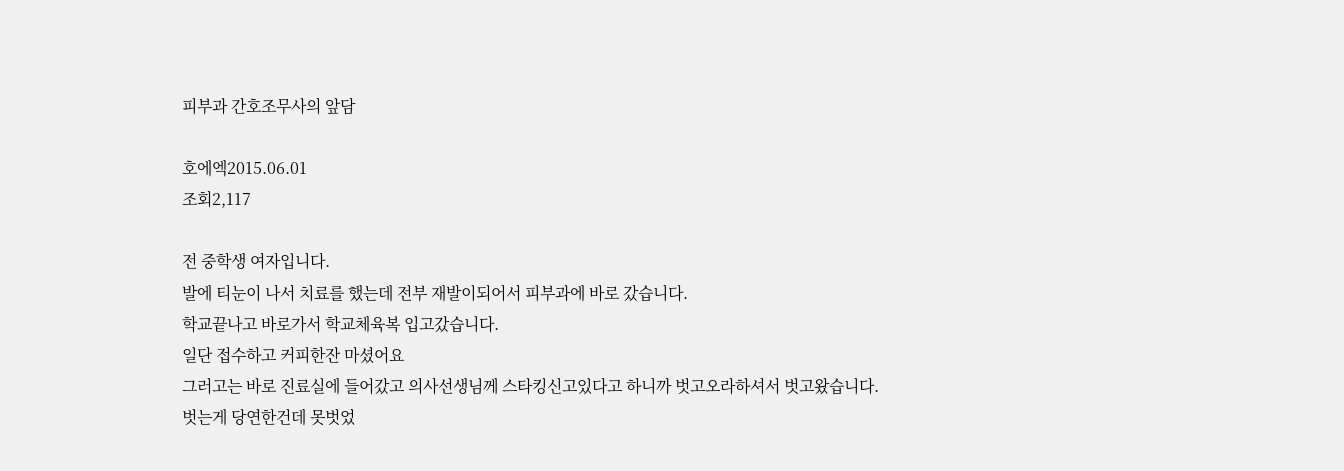피부과 간호조무사의 앞담

호에엑2015.06.01
조회2,117

전 중학생 여자입니다.
발에 티눈이 나서 치료를 했는데 전부 재발이되어서 피부과에 바로 갔습니다.
학교끝나고 바로가서 학교체육복 입고갔습니다.
일단 접수하고 커피한잔 마셨어요
그러고는 바로 진료실에 들어갔고 의사선생님께 스타킹신고있다고 하니까 벗고오라하셔서 벗고왔습니다.
벗는게 당연한건데 못벗었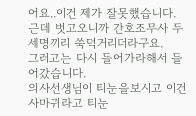어요..이건 제가 잘못했습니다.
근데 벗고오니까 간호조무사 두세명끼리 쑥덕거리더라구요.
그러고는 다시 들어가라해서 들어갔습니다.
의사선생님이 티눈을보시고 이건 사마귀라고 티눈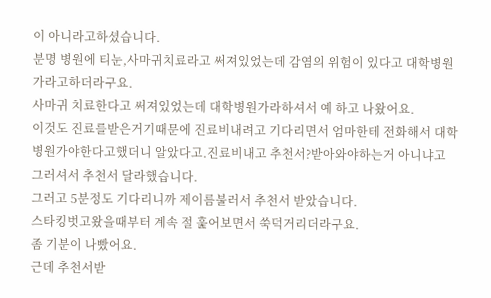이 아니라고하셨습니다.
분명 병원에 티눈,사마귀치료라고 써져있었는데 감염의 위험이 있다고 대학병원가라고하더라구요.
사마귀 치료한다고 써져있었는데 대학병원가라하셔서 예 하고 나왔어요.
이것도 진료를받은거기때문에 진료비내려고 기다리면서 엄마한테 전화해서 대학병원가야한다고했더니 알았다고.진료비내고 추천서?받아와야하는거 아니냐고 그러셔서 추천서 달라했습니다.
그러고 5분정도 기다리니까 제이름불러서 추천서 받았습니다.
스타킹벗고왔을때부터 계속 절 훑어보면서 쑥덕거리더라구요.
좀 기분이 나빴어요.
근데 추천서받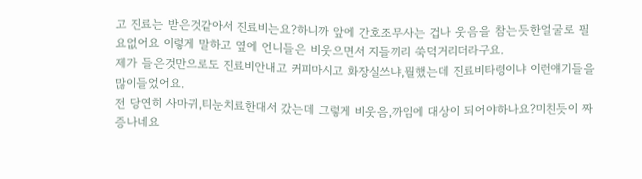고 진료는 받은것같아서 진료비는요?하니까 앞에 간호조무사는 겁나 웃음을 참는듯한얼굴로 필요없어요 이렇게 말하고 옆에 언니들은 비웃으면서 지들끼리 쑥덕거리더라구요.
제가 들은것만으로도 진료비안내고 커피마시고 화장실쓰냐,뭘했는데 진료비타령이냐 이런얘기들을 많이들었어요.
전 당연히 사마귀,티눈치료한대서 갔는데 그렇게 비웃음,까임에 대상이 되어야하나요?미친듯이 짜증나네요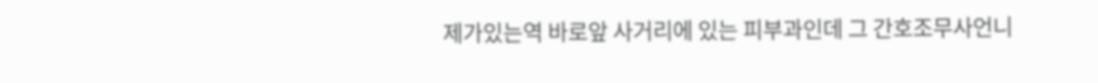제가있는역 바로앞 사거리에 있는 피부과인데 그 간호조무사언니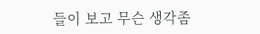들이 보고 무슨 생각좀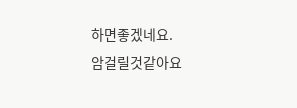하면좋겠네요.
암걸릴것같아요